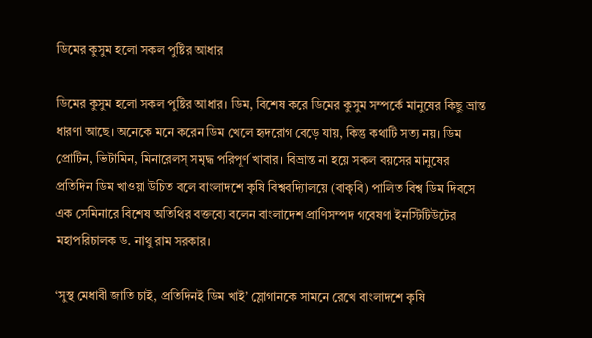ডিমের কুসুম হলো সকল পুষ্টির আধার

ডিমের কুসুম হলো সকল পুষ্টির আধার। ডিম, বিশেষ করে ডিমের কুসুম সম্পর্কে মানুষের কিছু ভ্রান্ত ধারণা আছে। অনেকে মনে করেন ডিম খেলে হৃদরোগ বেড়ে যায়, কিন্তু কথাটি সত্য নয়। ডিম প্রোটিন, ভিটামিন, মিনারেলস্ সমৃদ্ধ পরিপূর্ণ খাবার। বিভ্রান্ত না হয়ে সকল বয়সের মানুষের প্রতিদিন ডিম খাওয়া উচিত বলে বাংলাদশে কৃষি বিশ্ববদ্যিালয়ে (বাকৃবি) পালিত বিশ্ব ডিম দিবসে এক সেমিনারে বিশেষ অতিথির বক্তব্যে বলেন বাংলাদেশ প্রাণিসম্পদ গবেষণা ইনস্টিটিউটের মহাপরিচালক ড. নাথু রাম সরকার।

‘সুস্থ মেধাবী জাতি চাই, প্রতিদিনই ডিম খাই’ স্লোগানকে সামনে রেখে বাংলাদশে কৃষি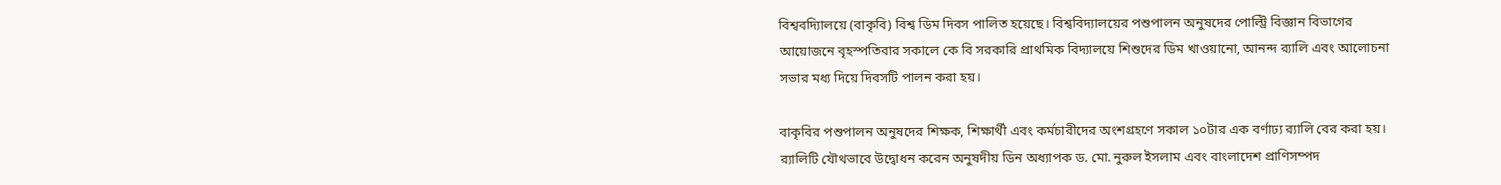বিশ্ববদ্যিালয়ে (বাকৃবি) বিশ্ব ডিম দিবস পালিত হয়েছে। বিশ্ববিদ্যালয়ের পশুপালন অনুষদের পোল্ট্রি বিজ্ঞান বিভাগের আয়োজনে বৃহস্পতিবার সকালে কে বি সরকারি প্রাথমিক বিদ্যালয়ে শিশুদের ডিম খাওয়ানো, আনন্দ র‌্যালি এবং আলোচনা সভার মধ্য দিয়ে দিবসটি পালন করা হয়।

বাকৃবির পশুপালন অনুষদের শিক্ষক, শিক্ষার্থী এবং কর্মচারীদের অংশগ্রহণে সকাল ১০টার এক বর্ণাঢ্য র‌্যালি বের করা হয়। র‌্যালিটি যৌথভাবে উদ্বোধন করেন অনুষদীয় ডিন অধ্যাপক ড. মো. নুরুল ইসলাম এবং বাংলাদেশ প্রাণিসম্পদ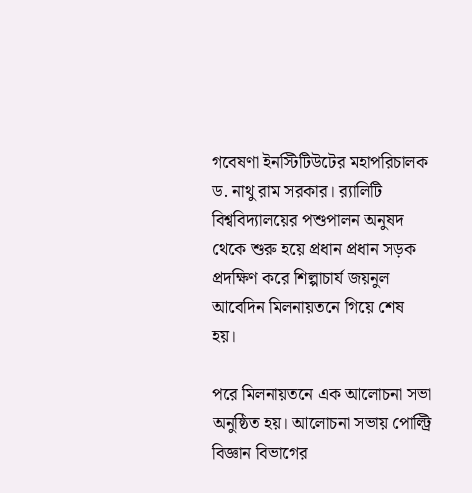গবেষণা ইনস্টিটিউটের মহাপরিচালক ড. নাথু রাম সরকার। র‌্যালিটি বিশ্ববিদ্যালয়ের পশুপালন অনুষদ থেকে শুরু হয়ে প্রধান প্রধান সড়ক প্রদক্ষিণ করে শিল্পাচার্য জয়নুল আবেদিন মিলনায়তনে গিয়ে শেষ হয়।

পরে মিলনায়তনে এক আলোচনা সভা অনুষ্ঠিত হয়। আলোচনা সভায় পোল্ট্রি বিজ্ঞান বিভাগের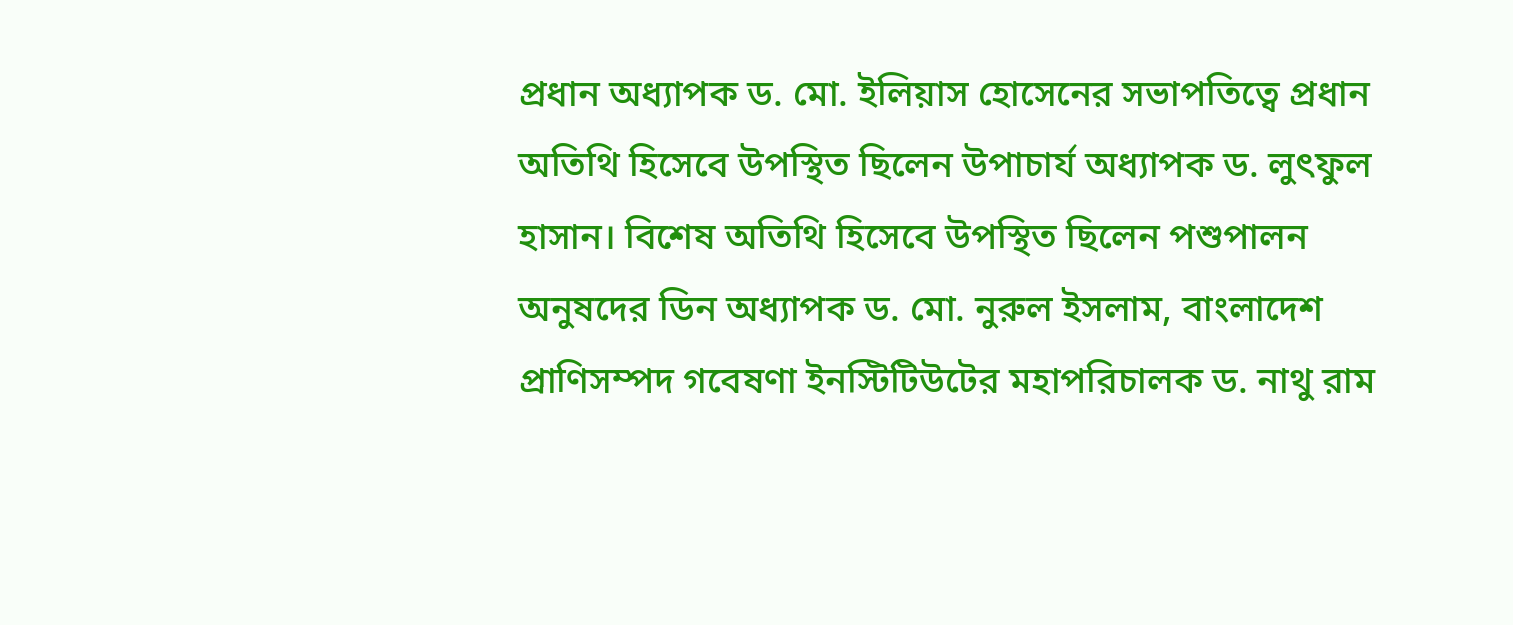প্রধান অধ্যাপক ড. মো. ইলিয়াস হোসেনের সভাপতিত্বে প্রধান অতিথি হিসেবে উপস্থিত ছিলেন উপাচার্য অধ্যাপক ড. লুৎফুল হাসান। বিশেষ অতিথি হিসেবে উপস্থিত ছিলেন পশুপালন অনুষদের ডিন অধ্যাপক ড. মো. নুরুল ইসলাম, বাংলাদেশ প্রাণিসম্পদ গবেষণা ইনস্টিটিউটের মহাপরিচালক ড. নাথু রাম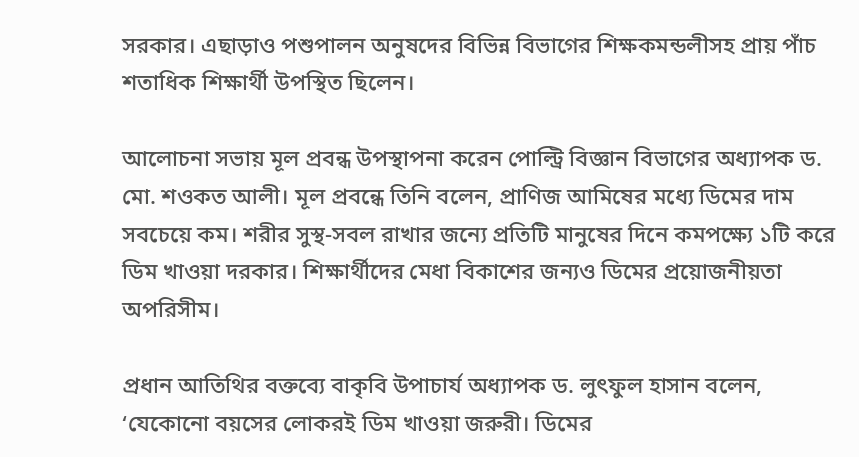সরকার। এছাড়াও পশুপালন অনুষদের বিভিন্ন বিভাগের শিক্ষকমন্ডলীসহ প্রায় পাঁচ শতাধিক শিক্ষার্থী উপস্থিত ছিলেন।

আলোচনা সভায় মূল প্রবন্ধ উপস্থাপনা করেন পোল্ট্রি বিজ্ঞান বিভাগের অধ্যাপক ড. মো. শওকত আলী। মূল প্রবন্ধে তিনি বলেন, প্রাণিজ আমিষের মধ্যে ডিমের দাম সবচেয়ে কম। শরীর সুস্থ-সবল রাখার জন্যে প্রতিটি মানুষের দিনে কমপক্ষ্যে ১টি করে ডিম খাওয়া দরকার। শিক্ষার্থীদের মেধা বিকাশের জন্যও ডিমের প্রয়োজনীয়তা অপরিসীম।

প্রধান আতিথির বক্তব্যে বাকৃবি উপাচার্য অধ্যাপক ড. লুৎফুল হাসান বলেন, ‘যেকোনো বয়সের লোকরই ডিম খাওয়া জরুরী। ডিমের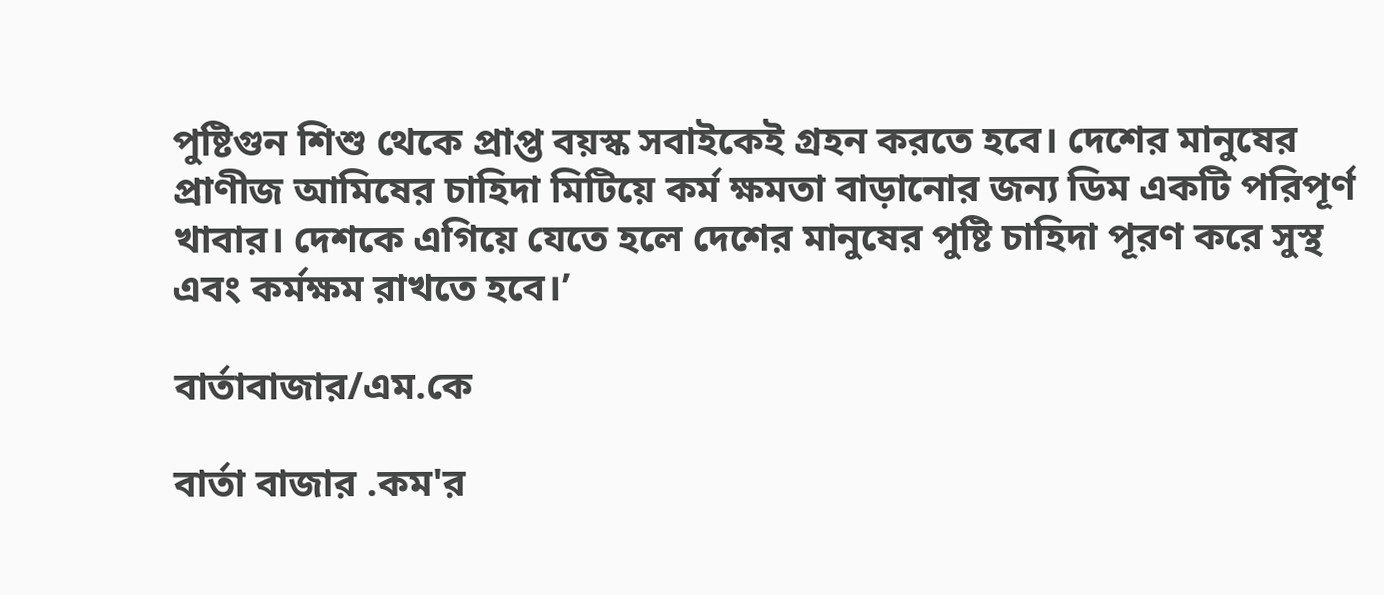পুষ্টিগুন শিশু থেকে প্রাপ্ত বয়স্ক সবাইকেই গ্রহন করতে হবে। দেশের মানুষের প্রাণীজ আমিষের চাহিদা মিটিয়ে কর্ম ক্ষমতা বাড়ানোর জন্য ডিম একটি পরিপূর্ণ খাবার। দেশকে এগিয়ে যেতে হলে দেশের মানুষের পুষ্টি চাহিদা পূরণ করে সুস্থ এবং কর্মক্ষম রাখতে হবে।’

বার্তাবাজার/এম.কে

বার্তা বাজার .কম'র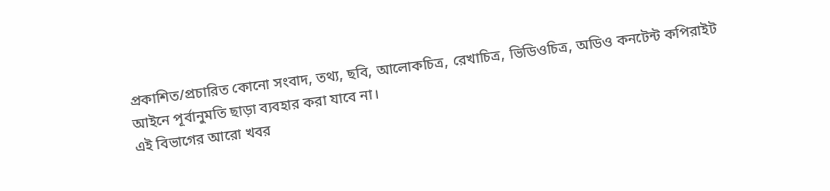প্রকাশিত/প্রচারিত কোনো সংবাদ, তথ্য, ছবি, আলোকচিত্র, রেখাচিত্র, ভিডিওচিত্র, অডিও কনটেন্ট কপিরাইট আইনে পূর্বানুমতি ছাড়া ব্যবহার করা যাবে না।
এই বিভাগের আরো খবর